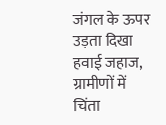जंगल के ऊपर उड़ता दिखा हवाई जहाज, ग्रामीणों में चिंता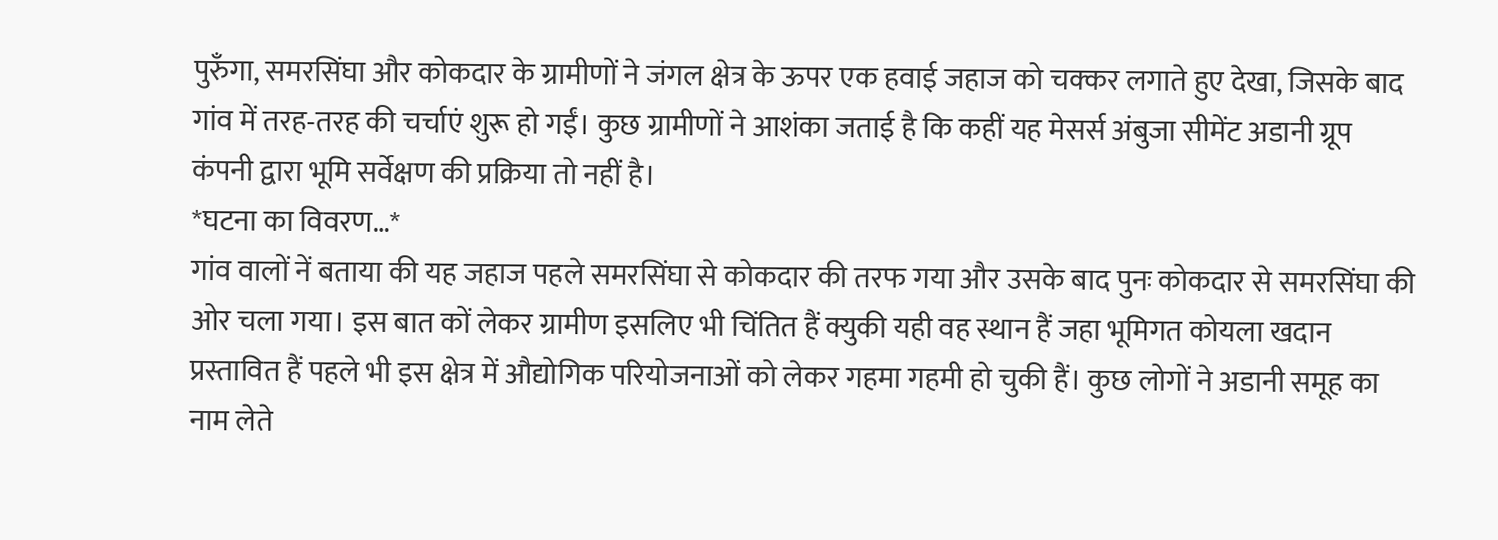पुरुँगा, समरसिंघा और कोकदार के ग्रामीणों ने जंगल क्षेत्र के ऊपर एक हवाई जहाज को चक्कर लगाते हुए देखा, जिसके बाद गांव में तरह-तरह की चर्चाएं शुरू हो गईं। कुछ ग्रामीणों ने आशंका जताई है कि कहीं यह मेसर्स अंबुजा सीमेंट अडानी ग्रूप कंपनी द्वारा भूमि सर्वेक्षण की प्रक्रिया तो नहीं है।
*घटना का विवरण…*
गांव वालों नें बताया की यह जहाज पहले समरसिंघा से कोकदार की तरफ गया और उसके बाद पुनः कोकदार से समरसिंघा की ओर चला गया। इस बात कों लेकर ग्रामीण इसलिए भी चिंतित हैं क्युकी यही वह स्थान हैं जहा भूमिगत कोयला खदान प्रस्तावित हैं पहले भी इस क्षेत्र में औद्योगिक परियोजनाओं को लेकर गहमा गहमी हो चुकी हैं। कुछ लोगों ने अडानी समूह का नाम लेते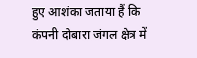हुए आशंका जताया हैं कि कंपनी दोबारा जंगल क्षेत्र में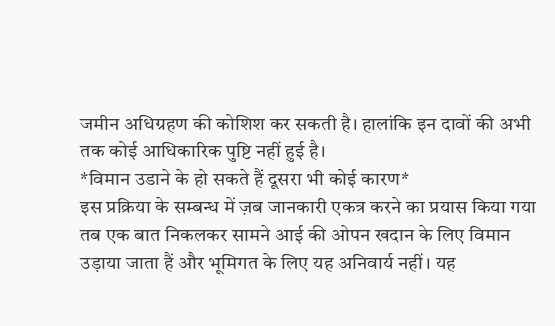जमीन अधिग्रहण की कोशिश कर सकती है। हालांकि इन दावों की अभी तक कोई आधिकारिक पुष्टि नहीं हुई है।
*विमान उडाने के हो सकते हैं दूसरा भी कोई कारण*
इस प्रक्रिया के सम्बन्ध में ज़ब जानकारी एकत्र करने का प्रयास किया गया तब एक बात निकलकर सामने आई की ओपन खदान के लिए विमान उड़ाया जाता हैं और भूमिगत के लिए यह अनिवार्य नहीं। यह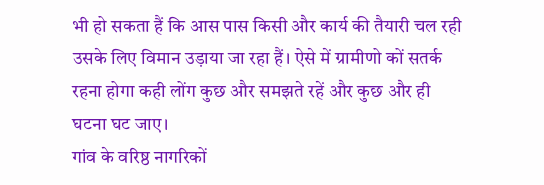भी हो सकता हैं कि आस पास किसी और कार्य की तैयारी चल रही उसके लिए विमान उड़ाया जा रहा हैं। ऐसे में ग्रामीणो कों सतर्क रहना होगा कही लोंग कुछ और समझते रहें और कुछ और ही घटना घट जाए।
गांव के वरिष्ठ नागरिकों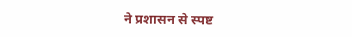ने प्रशासन से स्पष्ट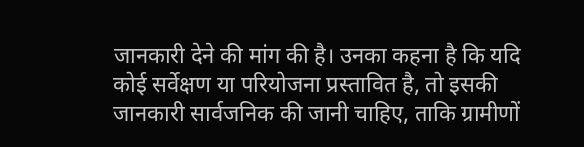जानकारी देने की मांग की है। उनका कहना है कि यदि कोई सर्वेक्षण या परियोजना प्रस्तावित है, तो इसकी जानकारी सार्वजनिक की जानी चाहिए, ताकि ग्रामीणों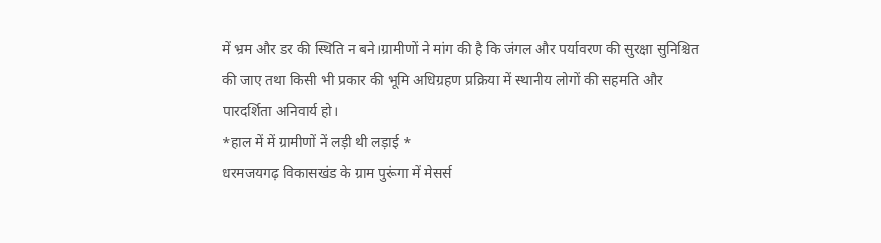में भ्रम और डर की स्थिति न बने।ग्रामीणों ने मांग की है कि जंगल और पर्यावरण की सुरक्षा सुनिश्चित की जाए तथा किसी भी प्रकार की भूमि अधिग्रहण प्रक्रिया में स्थानीय लोगों की सहमति और पारदर्शिता अनिवार्य हो।
*हाल में में ग्रामीणों नें लड़ी थी लड़ाई *
धरमजयगढ़ विकासखंड के ग्राम पुरूंगा में मेसर्स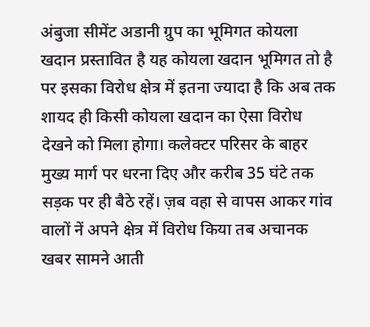अंबुजा सीमेंट अडानी ग्रुप का भूमिगत कोयला खदान प्रस्तावित है यह कोयला खदान भूमिगत तो है पर इसका विरोध क्षेत्र में इतना ज्यादा है कि अब तक शायद ही किसी कोयला खदान का ऐसा विरोध देखने को मिला होगा। कलेक्टर परिसर के बाहर मुख्य मार्ग पर धरना दिए और करीब 35 घंटे तक सड़क पर ही बैठे रहें। ज़ब वहा से वापस आकर गांव वालों नें अपने क्षेत्र में विरोध किया तब अचानक खबर सामने आती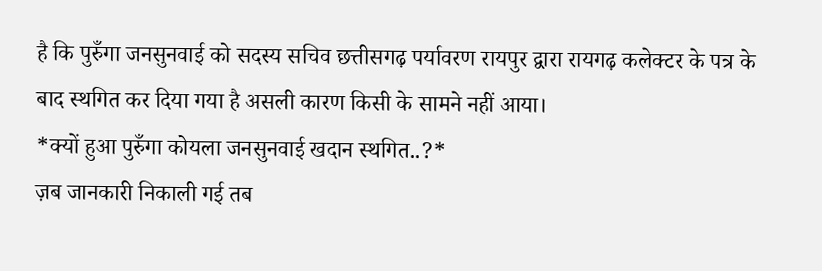है कि पुरुँगा जनसुनवाई को सदस्य सचिव छत्तीसगढ़ पर्यावरण रायपुर द्वारा रायगढ़ कलेक्टर के पत्र के बाद स्थगित कर दिया गया है असली कारण किसी के सामने नहीं आया।
*क्यों हुआ पुरुँगा कोयला जनसुनवाई खदान स्थगित..?*
ज़ब जानकारी निकाली गई तब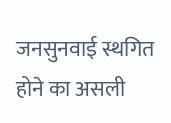जनसुनवाई स्थगित होने का असली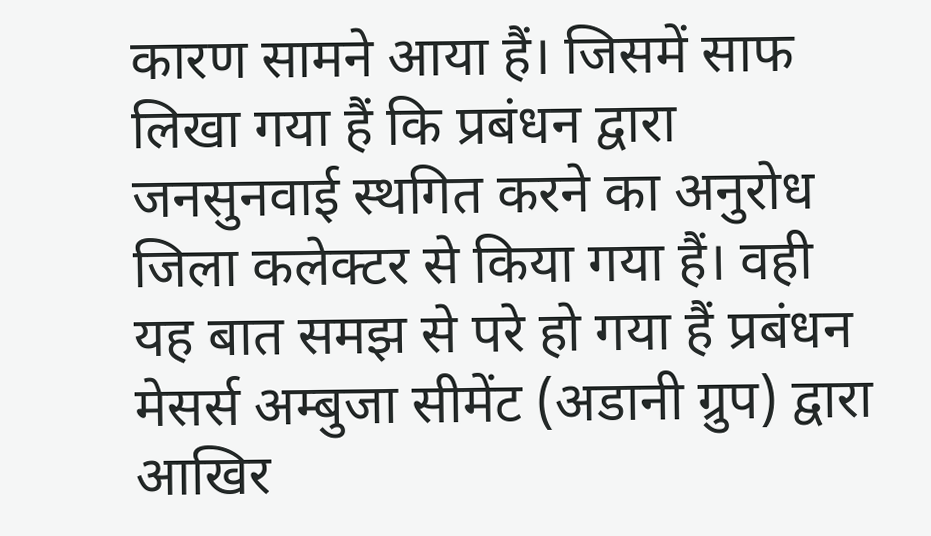कारण सामने आया हैं। जिसमें साफ लिखा गया हैं कि प्रबंधन द्वारा जनसुनवाई स्थगित करने का अनुरोध जिला कलेक्टर से किया गया हैं। वही यह बात समझ से परे हो गया हैं प्रबंधन मेसर्स अम्बुजा सीमेंट (अडानी ग्रुप) द्वारा आखिर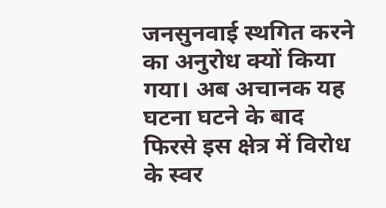जनसुनवाई स्थगित करने का अनुरोध क्यों किया गया। अब अचानक यह घटना घटने के बाद फिरसे इस क्षेत्र में विरोध के स्वर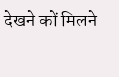देखने कों मिलने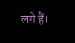लगे हैं।